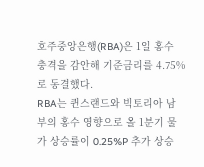호주중앙은행(RBA)은 1일 홍수 충격을 감안해 기준금리를 4.75%로 동결했다.
RBA는 퀸스랜드와 빅토리아 남부의 홍수 영향으로 올 1분기 물가 상승률이 0.25%P 추가 상승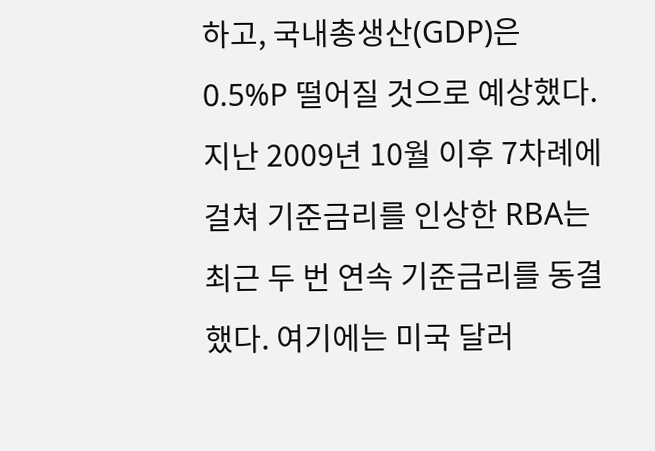하고, 국내총생산(GDP)은 0.5%P 떨어질 것으로 예상했다.
지난 2009년 10월 이후 7차례에 걸쳐 기준금리를 인상한 RBA는 최근 두 번 연속 기준금리를 동결했다. 여기에는 미국 달러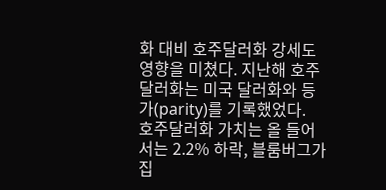화 대비 호주달러화 강세도 영향을 미쳤다. 지난해 호주달러화는 미국 달러화와 등가(parity)를 기록했었다.
호주달러화 가치는 올 들어서는 2.2% 하락, 블룸버그가 집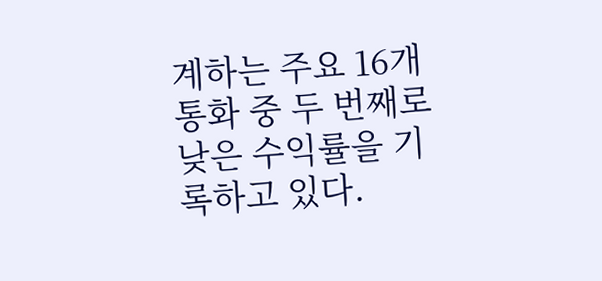계하는 주요 16개 통화 중 두 번째로 낮은 수익률을 기록하고 있다.